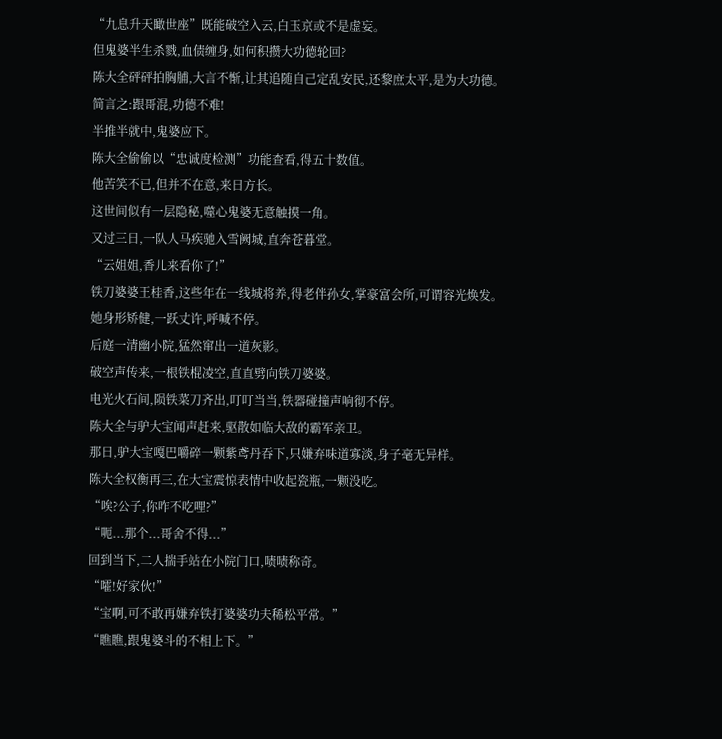“九息升天瞰世座”既能破空入云,白玉京或不是虚妄。
但鬼婆半生杀戮,血债缠身,如何积攒大功德轮回?
陈大全砰砰拍胸脯,大言不惭,让其追随自己定乱安民,还黎庶太平,是为大功德。
简言之:跟哥混,功德不难!
半推半就中,鬼婆应下。
陈大全偷偷以“忠诚度检测”功能查看,得五十数值。
他苦笑不已,但并不在意,来日方长。
这世间似有一层隐秘,噬心鬼婆无意触摸一角。
又过三日,一队人马疾驰入雪阙城,直奔苍暮堂。
“云姐姐,香儿来看你了!”
铁刀婆婆王桂香,这些年在一线城将养,得老伴孙女,掌豪富会所,可谓容光焕发。
她身形矫健,一跃丈许,呼喊不停。
后庭一清幽小院,猛然窜出一道灰影。
破空声传来,一根铁棍凌空,直直劈向铁刀婆婆。
电光火石间,陨铁菜刀齐出,叮叮当当,铁器碰撞声响彻不停。
陈大全与驴大宝闻声赶来,驱散如临大敌的霸军亲卫。
那日,驴大宝嘎巴嚼碎一颗紫鸢丹吞下,只嫌弃味道寡淡,身子毫无异样。
陈大全权衡再三,在大宝震惊表情中收起瓷瓶,一颗没吃。
“唉?公子,你咋不吃哩?”
“呃...那个...哥舍不得...”
回到当下,二人揣手站在小院门口,啧啧称奇。
“嚯!好家伙!”
“宝啊,可不敢再嫌弃铁打婆婆功夫稀松平常。”
“瞧瞧,跟鬼婆斗的不相上下。”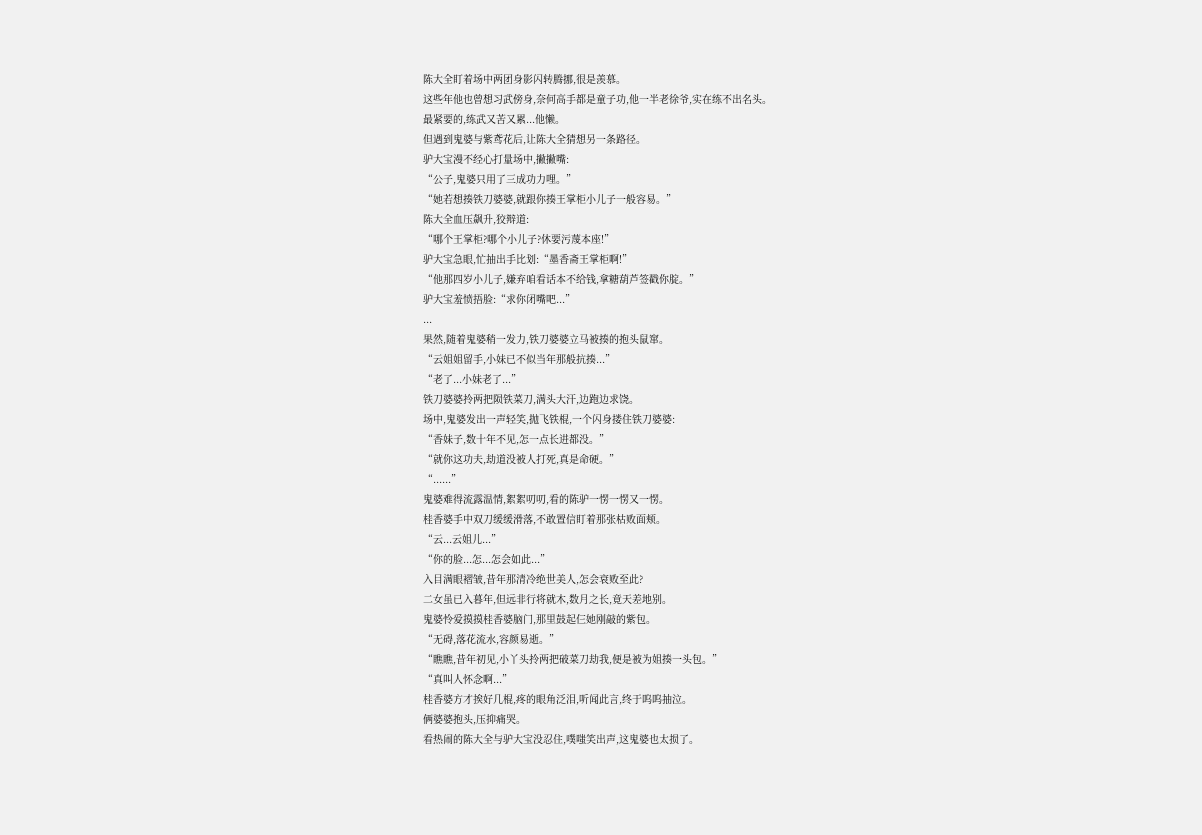陈大全盯着场中两团身影闪转腾挪,很是羡慕。
这些年他也曾想习武傍身,奈何高手都是童子功,他一半老徐爷,实在练不出名头。
最紧要的,练武又苦又累...他懒。
但遇到鬼婆与紫鸢花后,让陈大全猜想另一条路径。
驴大宝漫不经心打量场中,撇撇嘴:
“公子,鬼婆只用了三成功力哩。”
“她若想揍铁刀婆婆,就跟你揍王掌柜小儿子一般容易。”
陈大全血压飙升,狡辩道:
“哪个王掌柜?哪个小儿子?休要污蔑本座!”
驴大宝急眼,忙抽出手比划:“墨香斋王掌柜啊!”
“他那四岁小儿子,嫌弃咱看话本不给钱,拿糖葫芦签戳你腚。”
驴大宝羞愤捂脸:“求你闭嘴吧...”
...
果然,随着鬼婆稍一发力,铁刀婆婆立马被揍的抱头鼠窜。
“云姐姐留手,小妹已不似当年那般抗揍...”
“老了...小妹老了...”
铁刀婆婆拎两把陨铁菜刀,满头大汗,边跑边求饶。
场中,鬼婆发出一声轻笑,抛飞铁棍,一个闪身搂住铁刀婆婆:
“香妹子,数十年不见,怎一点长进都没。”
“就你这功夫,劫道没被人打死,真是命硬。”
“......”
鬼婆难得流露温情,絮絮叨叨,看的陈驴一愣一愣又一愣。
桂香婆手中双刀缓缓滑落,不敢置信盯着那张枯败面颊。
“云...云姐儿...”
“你的脸...怎...怎会如此...”
入目满眼褶皱,昔年那清冷绝世美人,怎会衰败至此?
二女虽已入暮年,但远非行将就木,数月之长,竟天差地别。
鬼婆怜爱摸摸桂香婆脑门,那里鼓起仨她刚敲的紫包。
“无碍,落花流水,容颜易逝。”
“瞧瞧,昔年初见,小丫头拎两把破菜刀劫我,便是被为姐揍一头包。”
“真叫人怀念啊...”
桂香婆方才挨好几棍,疼的眼角泛泪,听闻此言,终于呜呜抽泣。
俩婆婆抱头,压抑痛哭。
看热闹的陈大全与驴大宝没忍住,噗嗤笑出声,这鬼婆也太损了。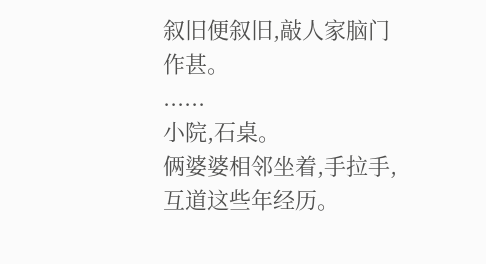叙旧便叙旧,敲人家脑门作甚。
......
小院,石桌。
俩婆婆相邻坐着,手拉手,互道这些年经历。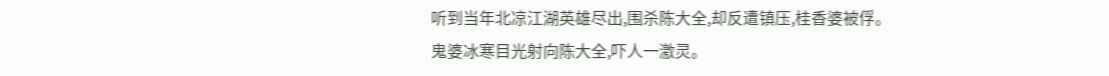听到当年北凉江湖英雄尽出,围杀陈大全,却反遭镇压,桂香婆被俘。
鬼婆冰寒目光射向陈大全,吓人一激灵。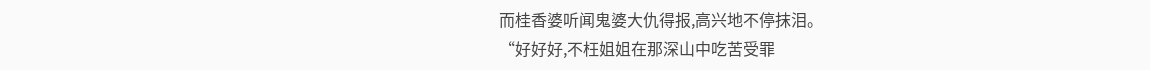而桂香婆听闻鬼婆大仇得报,高兴地不停抹泪。
“好好好,不枉姐姐在那深山中吃苦受罪